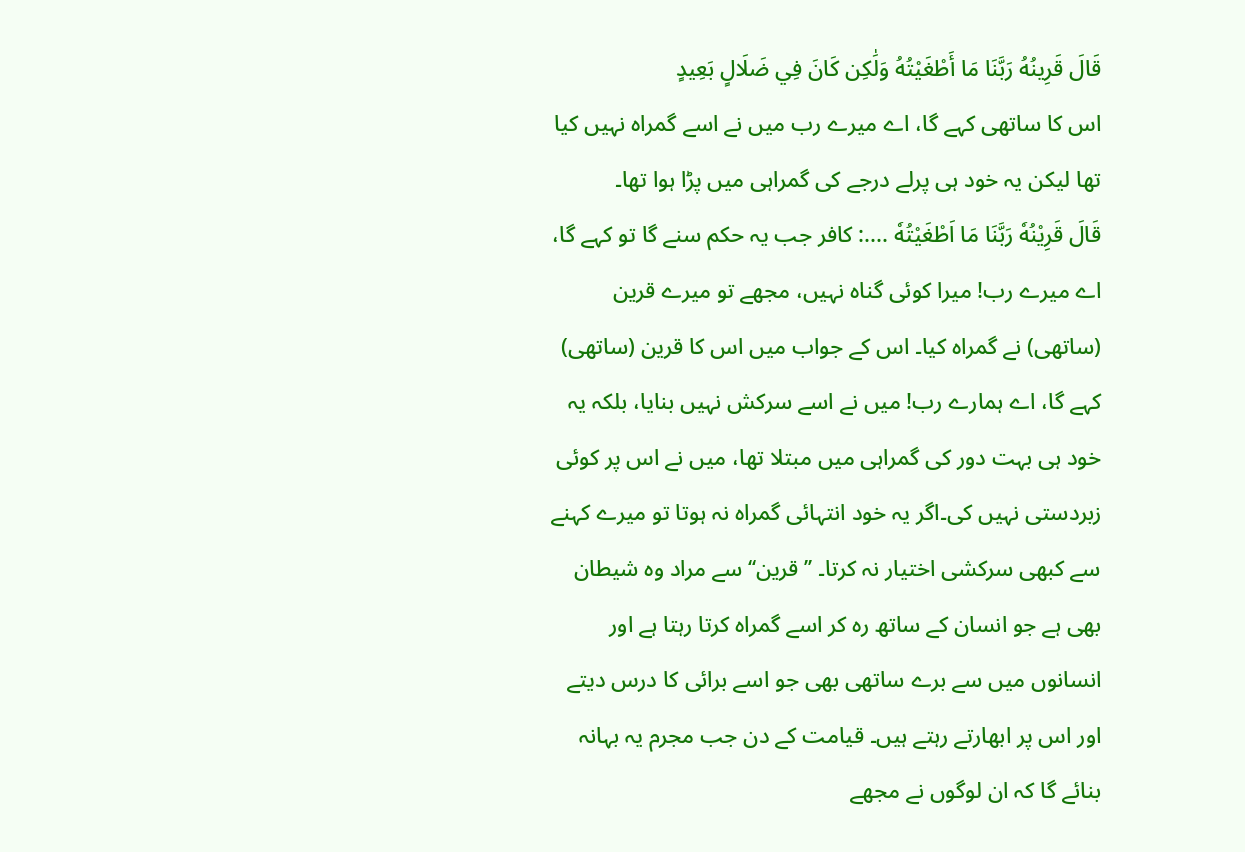قَالَ قَرِينُهُ رَبَّنَا مَا أَطْغَيْتُهُ وَلَٰكِن كَانَ فِي ضَلَالٍ بَعِيدٍ
اس کا ساتھی کہے گا، اے میرے رب میں نے اسے گمراہ نہیں کیا تھا لیکن یہ خود ہی پرلے درجے کی گمراہی میں پڑا ہوا تھا۔
قَالَ قَرِيْنُهٗ رَبَّنَا مَا اَطْغَيْتُهٗ ....: کافر جب یہ حکم سنے گا تو کہے گا، اے میرے رب! میرا کوئی گناہ نہیں، مجھے تو میرے قرین (ساتھی) نے گمراہ کیا۔ اس کے جواب میں اس کا قرین (ساتھی) کہے گا، اے ہمارے رب! میں نے اسے سرکش نہیں بنایا، بلکہ یہ خود ہی بہت دور کی گمراہی میں مبتلا تھا، میں نے اس پر کوئی زبردستی نہیں کی۔اگر یہ خود انتہائی گمراہ نہ ہوتا تو میرے کہنے سے کبھی سرکشی اختیار نہ کرتا۔ ’’قرین‘‘ سے مراد وہ شیطان بھی ہے جو انسان کے ساتھ رہ کر اسے گمراہ کرتا رہتا ہے اور انسانوں میں سے برے ساتھی بھی جو اسے برائی کا درس دیتے اور اس پر ابھارتے رہتے ہیں۔ قیامت کے دن جب مجرم یہ بہانہ بنائے گا کہ ان لوگوں نے مجھے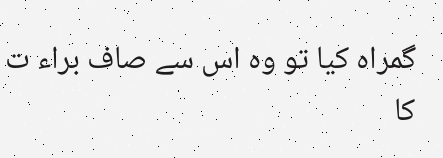گمراہ کیا تو وہ اس سے صاف براء ت کا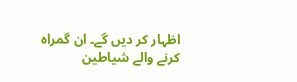اظہار کر دیں گے۔ ان گمراہ کرنے والے شیاطین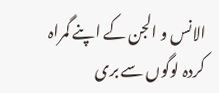الانس و الجن کے اپنے گمراہ کردہ لوگوں سے بری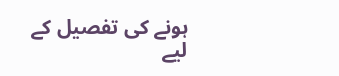ہونے کی تفصیل کے لیے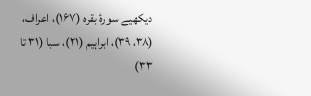دیکھیے سورۂ بقرہ (۱۶۷)، اعراف، (۳۸، ۳۹)، ابراہیم (۲۱)، سبا (۳۱ تا ۳۳)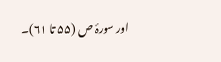اور سورۂ ص (۵۵ تا ۶۱)۔